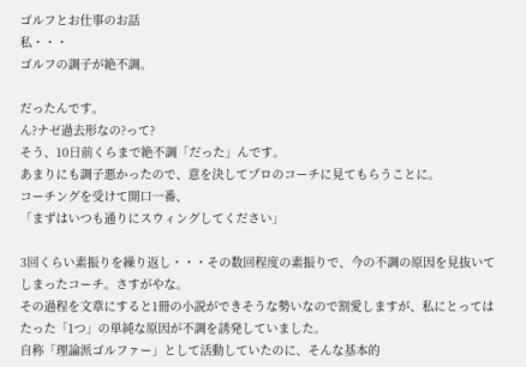ゴルフとお仕事のお話
私・・・
ゴルフの調子が絶不調。

だったんです。
ん?ナゼ過去形なの?って?
そう、10日前くらまで絶不調「だった」んです。
あまりにも調子悪かったので、意を決してプロのコーチに見てもらうことに。
コーチングを受けて開口一番、
「まずはいつも通りにスウィングしてください」

3回くらい素振りを繰り返し・・・その数回程度の素振りで、今の不調の原因を見抜いてしまったコーチ。さすがやな。
その過程を文章にすると1冊の小説ができそうな勢いなので割愛しますが、私にとってはたった「1つ」の単純な原因が不調を誘発していました。
自称「理論派ゴルファー」として活動していたのに、そんな基本的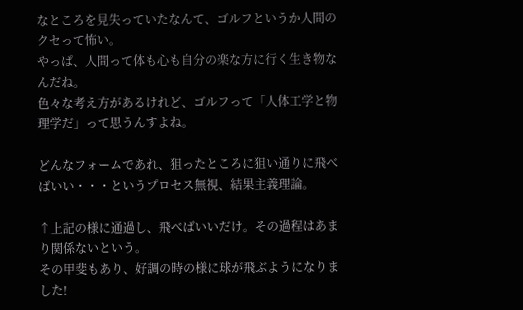なところを見失っていたなんて、ゴルフというか人間のクセって怖い。
やっぱ、人間って体も心も自分の楽な方に行く生き物なんだね。
色々な考え方があるけれど、ゴルフって「人体工学と物理学だ」って思うんすよね。

どんなフォームであれ、狙ったところに狙い通りに飛べばいい・・・というプロセス無視、結果主義理論。

↑上記の様に通過し、飛べばいいだけ。その過程はあまり関係ないという。
その甲斐もあり、好調の時の様に球が飛ぶようになりました!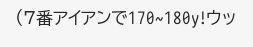(7番アイアンで170~180y!ウッ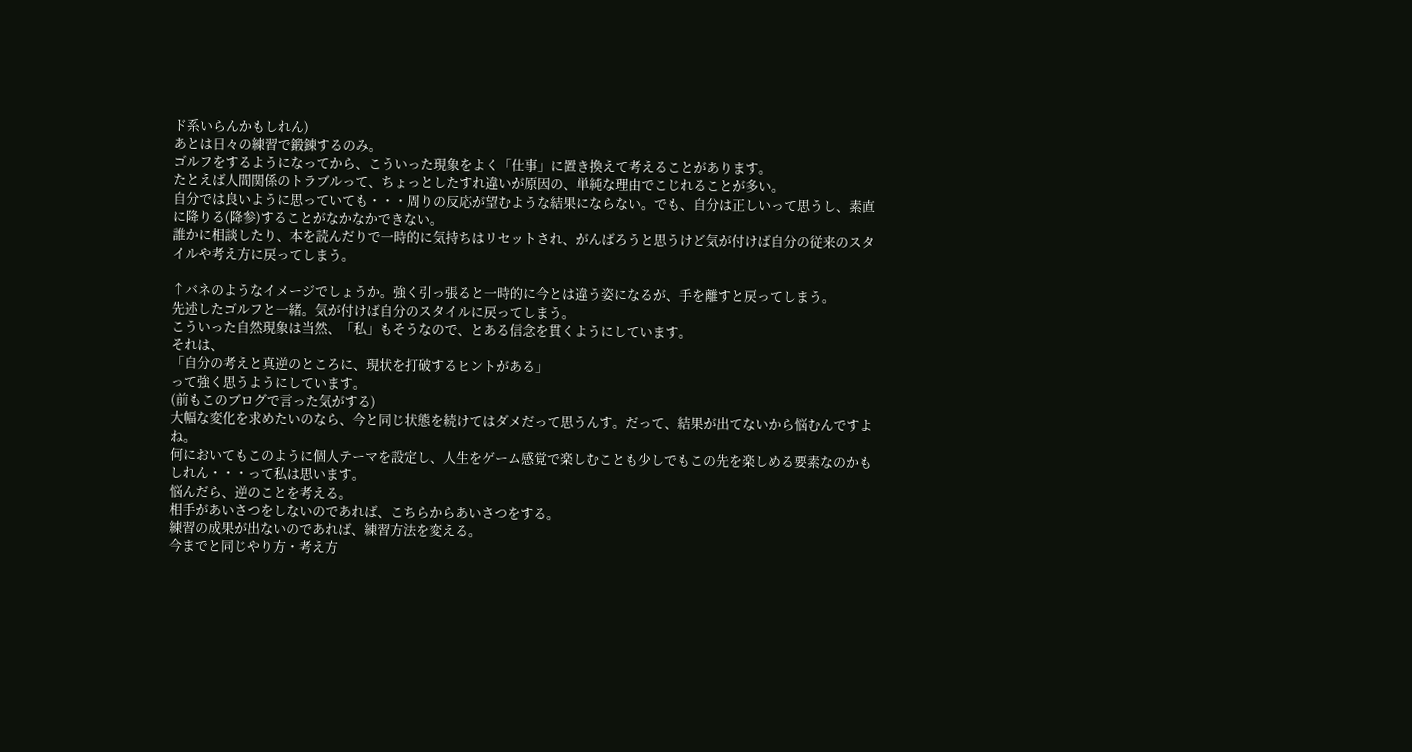ド系いらんかもしれん)
あとは日々の練習で鍛錬するのみ。
ゴルフをするようになってから、こういった現象をよく「仕事」に置き換えて考えることがあります。
たとえば人間関係のトラブルって、ちょっとしたすれ違いが原因の、単純な理由でこじれることが多い。
自分では良いように思っていても・・・周りの反応が望むような結果にならない。でも、自分は正しいって思うし、素直に降りる(降参)することがなかなかできない。
誰かに相談したり、本を読んだりで一時的に気持ちはリセットされ、がんばろうと思うけど気が付けば自分の従来のスタイルや考え方に戻ってしまう。

↑バネのようなイメージでしょうか。強く引っ張ると一時的に今とは違う姿になるが、手を離すと戻ってしまう。
先述したゴルフと一緒。気が付けば自分のスタイルに戻ってしまう。
こういった自然現象は当然、「私」もそうなので、とある信念を貫くようにしています。
それは、
「自分の考えと真逆のところに、現状を打破するヒントがある」
って強く思うようにしています。
(前もこのブログで言った気がする)
大幅な変化を求めたいのなら、今と同じ状態を続けてはダメだって思うんす。だって、結果が出てないから悩むんですよね。
何においてもこのように個人テーマを設定し、人生をゲーム感覚で楽しむことも少しでもこの先を楽しめる要素なのかもしれん・・・って私は思います。
悩んだら、逆のことを考える。
相手があいさつをしないのであれば、こちらからあいさつをする。
練習の成果が出ないのであれば、練習方法を変える。
今までと同じやり方・考え方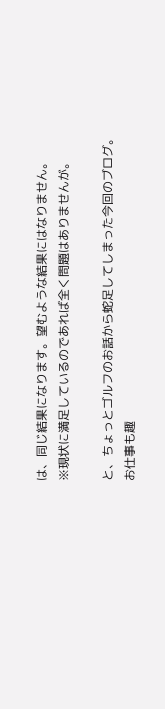は、同じ結果になります。望むような結果にはなりません。
※現状に満足しているのであれば全く問題はありませんが。

と、ちょっとゴルフのお話から蛇足してしまった今回のブログ。
お仕事も趣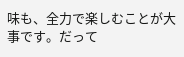味も、全力で楽しむことが大事です。だって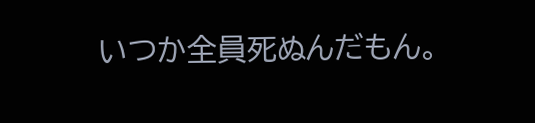いつか全員死ぬんだもん。